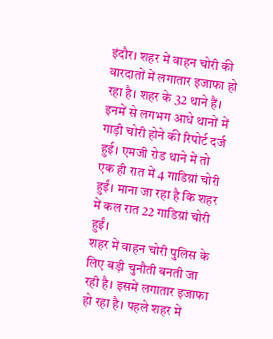इंदौर। शहर में वाहन चोरी की वारदातों में लगातार इजाफा हो रहा है। शहर के 32 थाने हैं। इनमें से लगभग आधे थानों में गाड़ी चोरी होने की रिपोर्ट दर्ज हुई। एमजी रोड थाने में तो एक ही रात में 4 गाडिय़ां चोरी हुईं। माना जा रहा है कि शहर में कल रात 22 गाडिय़ां चोरी हुईं।
शहर में वाहन चोरी पुलिस के लिए बड़ी चुनौती बनती जा रही है। इसमें लगातार इजाफा हो रहा है। पहले शहर में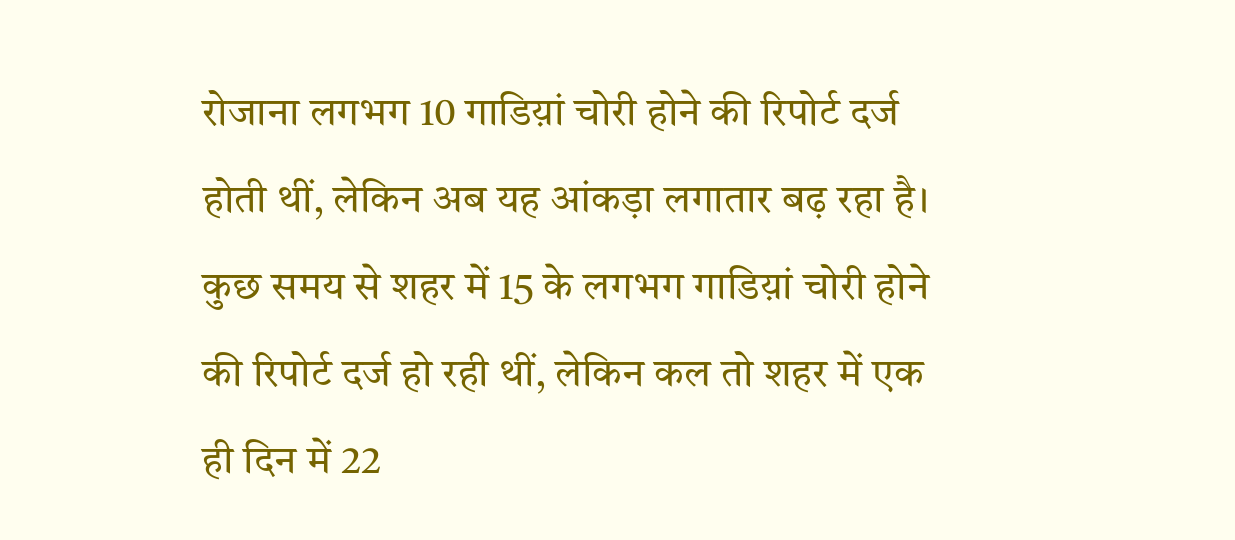रोजाना लगभग 10 गाडिय़ां चोरी होने की रिपोर्ट दर्ज होती थीं, लेकिन अब यह आंकड़ा लगातार बढ़ रहा है। कुछ समय से शहर में 15 के लगभग गाडिय़ां चोरी होने की रिपोर्ट दर्ज हो रही थीं, लेकिन कल तो शहर में एक ही दिन में 22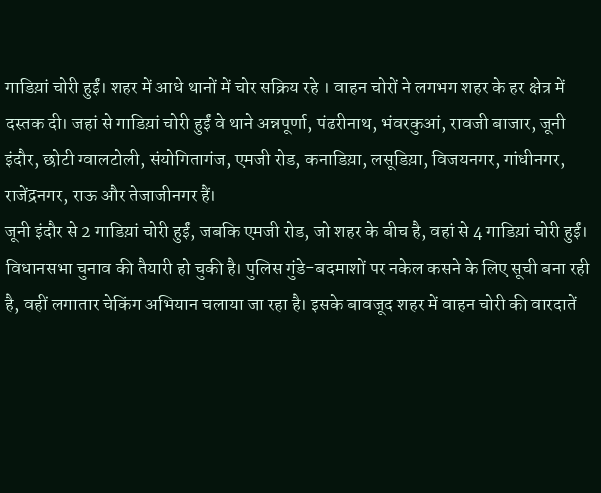गाडिय़ां चोरी हुईं। शहर में आधे थानों में चोर सक्रिय रहे । वाहन चोरों ने लगभग शहर के हर क्षेत्र में दस्तक दी। जहां से गाडिय़ां चोरी हुईं वे थाने अन्नपूर्णा, पंढरीनाथ, भंवरकुआं, रावजी बाजार, जूनी इंदौर, छोटी ग्वालटोली, संयोगितागंज, एमजी रोड, कनाडिय़ा, लसूडिय़ा, विजयनगर, गांधीनगर, राजेंद्रनगर, राऊ और तेजाजीनगर हैं।
जूनी इंदौर से 2 गाडिय़ां चोरी हुईं, जबकि एमजी रोड, जो शहर के बीच है, वहां से 4 गाडिय़ां चोरी हुईं। विधानसभा चुनाव की तैयारी हो चुकी है। पुलिस गुंडे-बदमाशों पर नकेल कसने के लिए सूची बना रही है, वहीं लगातार चेकिंग अभियान चलाया जा रहा है। इसके बावजूद शहर में वाहन चोरी की वारदातें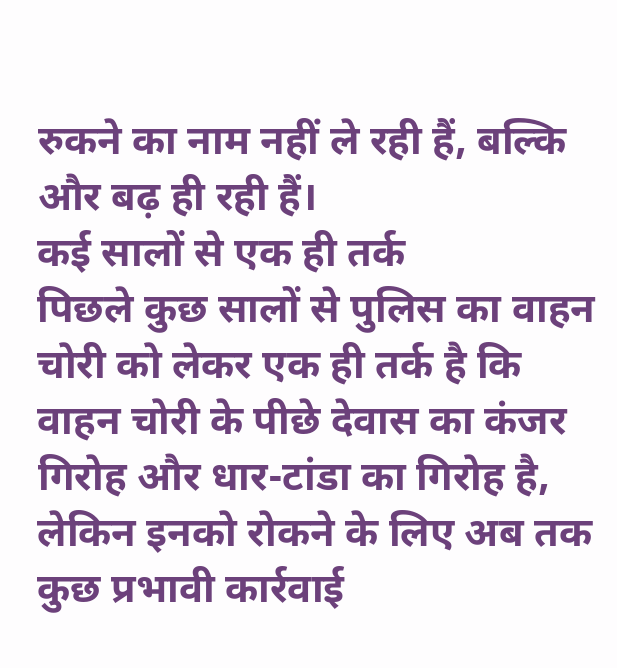रुकने का नाम नहीं ले रही हैं, बल्कि और बढ़ ही रही हैं।
कई सालों से एक ही तर्क
पिछले कुछ सालों से पुलिस का वाहन चोरी को लेकर एक ही तर्क है कि वाहन चोरी के पीछे देवास का कंजर गिरोह और धार-टांडा का गिरोह है, लेकिन इनको रोकने के लिए अब तक कुछ प्रभावी कार्रवाई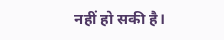नहीं हो सकी है।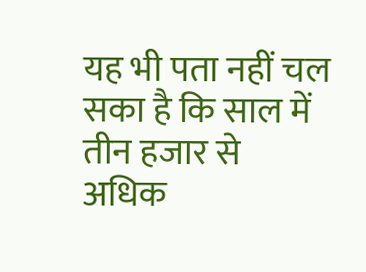यह भी पता नहीं चल सका है कि साल में तीन हजार से अधिक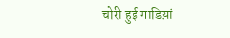चोरी हुई गाडिय़ां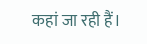कहां जा रही हैं।